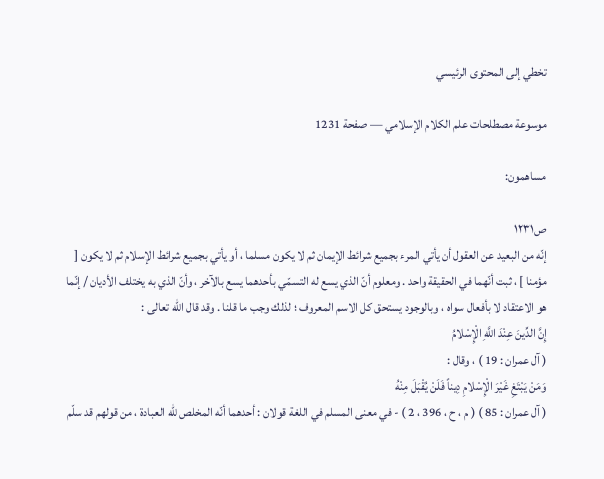تخطي إلى المحتوى الرئيسي

موسوعة مصطلحات علم الكلام الإسلامي — صفحة 1231

مساهمون:

ص١٢٣١
إنّه من البعيد عن العقول أن يأتي المرء بجميع شرائط الإيمان ثم لا يكون مسلما ، أو يأتي بجميع شرائط الإسلام ثم لا يكون [ مؤمنا ] ، ثبت أنّهما في الحقيقة واحد . ومعلوم أنّ الذي يسع له التسمّي بأحدهما يسع بالآخر ، وأنّ الذي به يختلف الأديان / إنّما هو الاعتقاد لا بأفعال سواه ، وبالوجود يستحق كل الاسم المعروف ؛ لذلك وجب ما قلنا . وقد قال اللّه تعالى :
إِنَّ الدِّينَ عِنْدَ اللَّهِ الْإِسْلامُ
( آل عمران : 19 ) ، وقال :
وَمَنْ يَبْتَغِ غَيْرَ الْإِسْلامِ دِيناً فَلَنْ يُقْبَلَ مِنْهُ
( آل عمران : 85 ) ( م ، ح ، 396 ، 2 ) - في معنى المسلم في اللغة قولان : أحدهما أنّه المخلص للّه العبادة ، من قولهم قد سلّم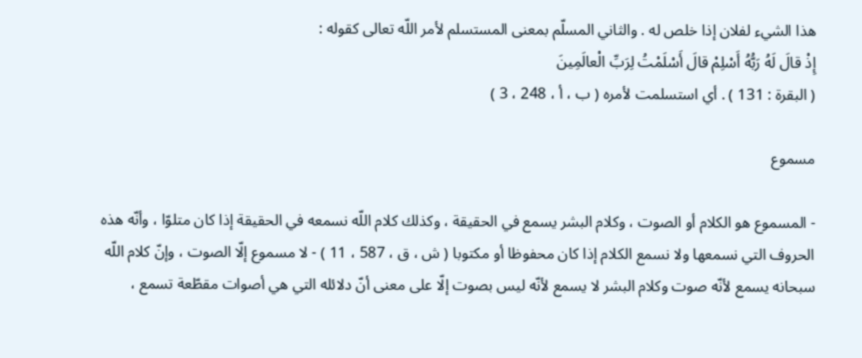هذا الشيء لفلان إذا خلص له . والثاني المسلّم بمعنى المستسلم لأمر اللّه تعالى كقوله :
إِذْ قالَ لَهُ رَبُّهُ أَسْلِمْ قالَ أَسْلَمْتُ لِرَبِّ الْعالَمِينَ
( البقرة : 131 ) . أي استسلمت لأمره ( ب ، أ ، 248 ، 3 )

مسموع

- المسموع هو الكلام أو الصوت ، وكلام البشر يسمع في الحقيقة ، وكذلك كلام اللّه نسمعه في الحقيقة إذا كان متلوّا ، وأنّه هذه الحروف التي نسمعها ولا نسمع الكلام إذا كان محفوظا أو مكتوبا ( ش ، ق ، 587 ، 11 ) - لا مسموع إلّا الصوت ، وإنّ كلام اللّه سبحانه يسمع لأنّه صوت وكلام البشر لا يسمع لأنّه ليس بصوت إلّا على معنى أنّ دلائله التي هي أصوات مقطّعة تسمع ،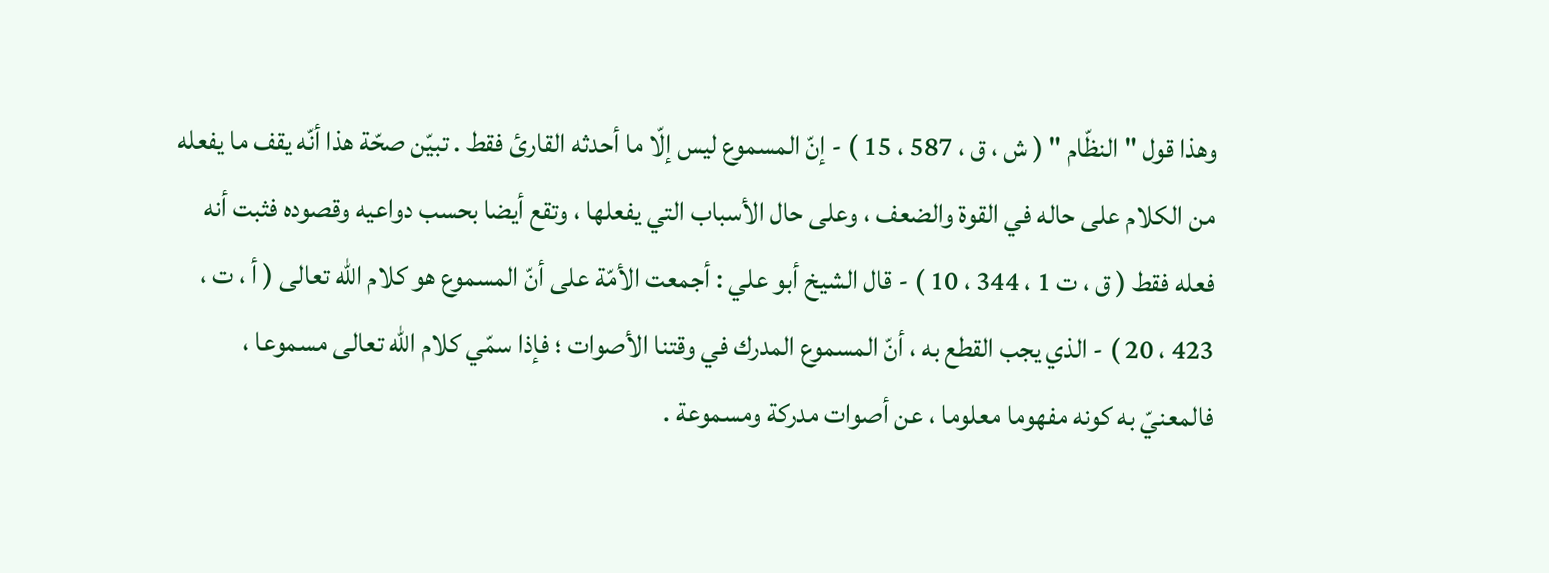وهذا قول " النظّام " ( ش ، ق ، 587 ، 15 ) - إنّ المسموع ليس إلّا ما أحدثه القارئ فقط . تبيّن صحّة هذا أنّه يقف ما يفعله من الكلام على حاله في القوة والضعف ، وعلى حال الأسباب التي يفعلها ، وتقع أيضا بحسب دواعيه وقصوده فثبت أنه فعله فقط ( ق ، ت 1 ، 344 ، 10 ) - قال الشيخ أبو علي : أجمعت الأمّة على أنّ المسموع هو كلام اللّه تعالى ( أ ، ت ، 423 ، 20 ) - الذي يجب القطع به ، أنّ المسموع المدرك في وقتنا الأصوات ؛ فإذا سمّي كلام اللّه تعالى مسموعا ، فالمعنيّ به كونه مفهوما معلوما ، عن أصوات مدركة ومسموعة .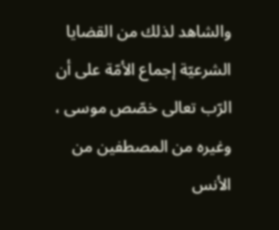والشاهد لذلك من القضايا الشرعيّة إجماع الأمّة على أن الرّب تعالى خصّص موسى ، وغيره من المصطفين من الأنس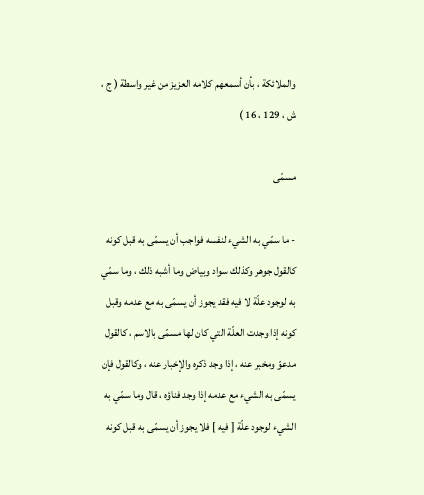والملائكة ، بأن أسمعهم كلامه العزيز من غير واسطة ( ج ، ش ، 129 ، 16 )

مسمّى

- ما سمّي به الشيء لنفسه فواجب أن يسمّى به قبل كونه كالقول جوهر وكذلك سواد وبياض وما أشبه ذلك ، وما سمّي به لوجود علّة لا فيه فقد يجوز أن يسمّى به مع عدمه وقبل كونه إذا وجدت العلّة التي كان لها مسمّى بالاسم ، كالقول مدعوّ ومخبر عنه ، إذا وجد ذكره والإخبار عنه ، وكالقول فإن يسمّى به الشيء مع عدمه إذا وجد فناؤه ، قال وما سمّي به الشيء لوجود علّة [ فيه ] فلا يجوز أن يسمّى به قبل كونه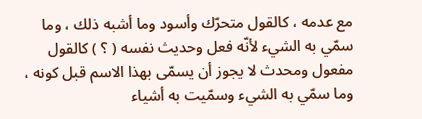مع عدمه ، كالقول متحرّك وأسود وما أشبه ذلك ، وما سمّي به الشيء لأنّه فعل وحديث نفسه ( ؟ ) كالقول مفعول ومحدث لا يجوز أن يسمّى بهذا الاسم قبل كونه ، وما سمّي به الشيء وسمّيت به أشياء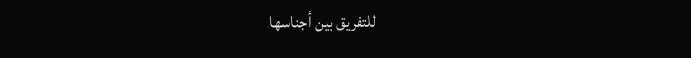للتفريق بين أجناسها